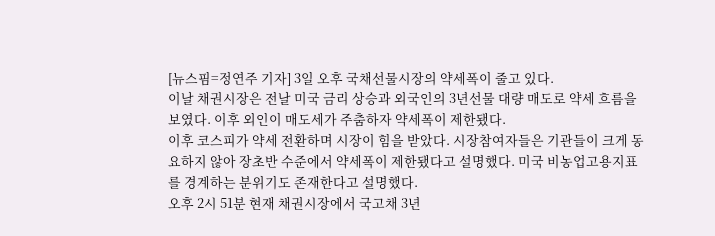[뉴스핌=정연주 기자] 3일 오후 국채선물시장의 약세폭이 줄고 있다.
이날 채권시장은 전날 미국 금리 상승과 외국인의 3년선물 대량 매도로 약세 흐름을 보였다. 이후 외인이 매도세가 주춤하자 약세폭이 제한됐다.
이후 코스피가 약세 전환하며 시장이 힘을 받았다. 시장참여자들은 기관들이 크게 동요하지 않아 장초반 수준에서 약세폭이 제한됐다고 설명했다. 미국 비농업고용지표를 경계하는 분위기도 존재한다고 설명했다.
오후 2시 51분 현재 채권시장에서 국고채 3년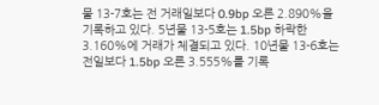물 13-7호는 전 거래일보다 0.9bp 오른 2.890%을 기록하고 있다. 5년물 13-5호는 1.5bp 하락한 3.160%에 거래가 체결되고 있다. 10년물 13-6호는 전일보다 1.5bp 오른 3.555%를 기록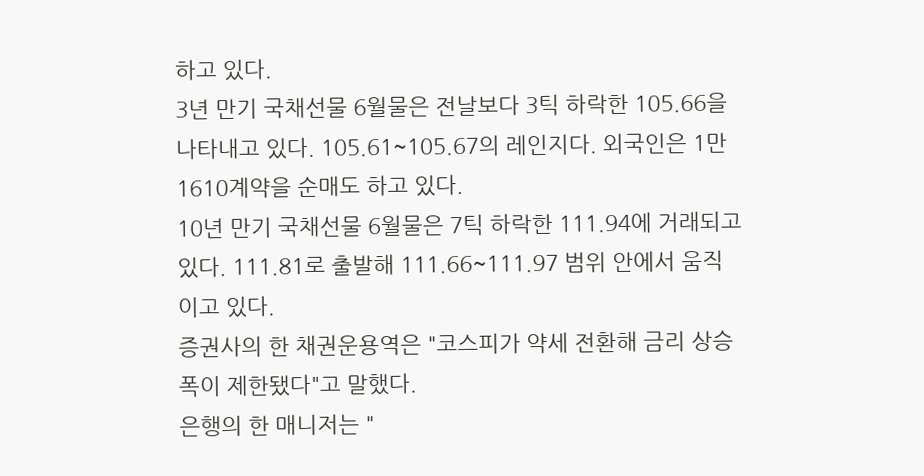하고 있다.
3년 만기 국채선물 6월물은 전날보다 3틱 하락한 105.66을 나타내고 있다. 105.61~105.67의 레인지다. 외국인은 1만1610계약을 순매도 하고 있다.
10년 만기 국채선물 6월물은 7틱 하락한 111.94에 거래되고 있다. 111.81로 출발해 111.66~111.97 범위 안에서 움직이고 있다.
증권사의 한 채권운용역은 "코스피가 약세 전환해 금리 상승폭이 제한됐다"고 말했다.
은행의 한 매니저는 "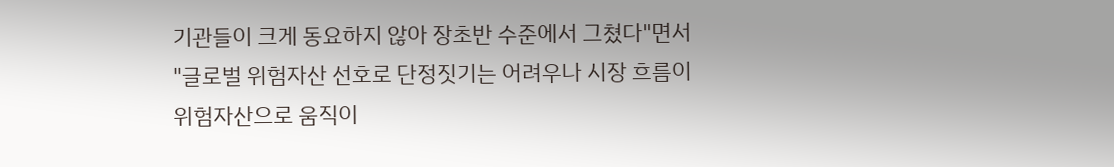기관들이 크게 동요하지 않아 장초반 수준에서 그쳤다"면서 "글로벌 위험자산 선호로 단정짓기는 어려우나 시장 흐름이 위험자산으로 움직이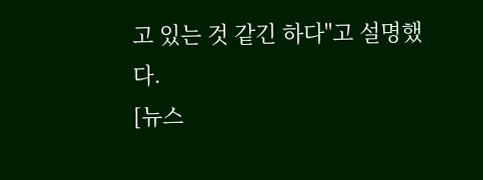고 있는 것 같긴 하다"고 설명했다.
[뉴스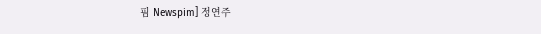핌 Newspim] 정연주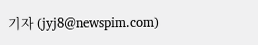기자 (jyj8@newspim.com)